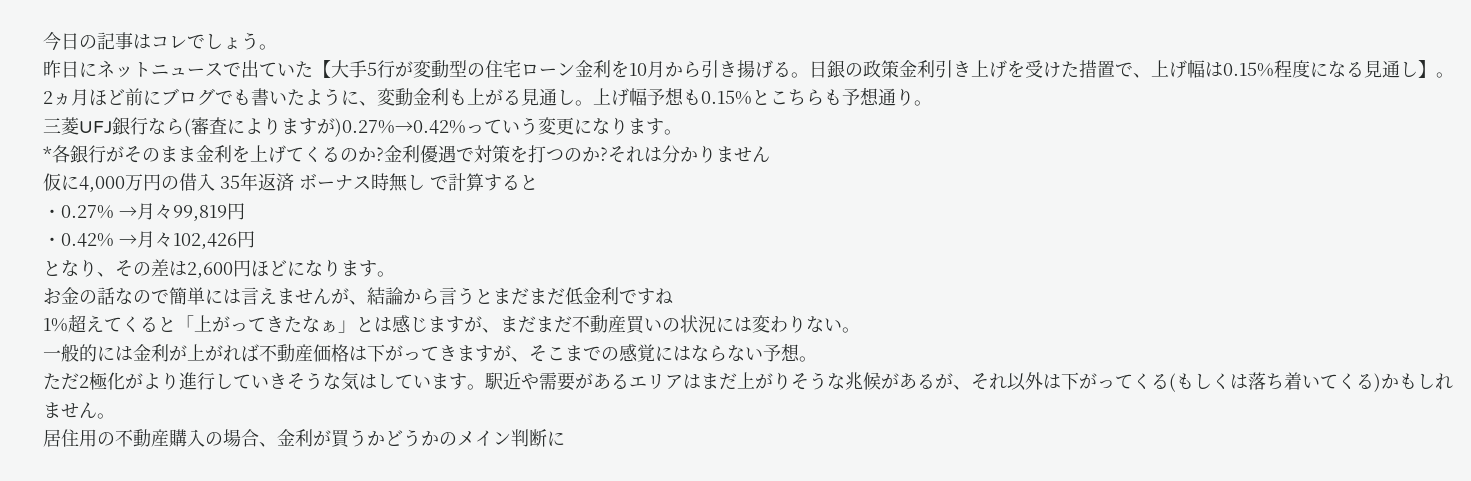今日の記事はコレでしょう。
昨日にネットニュースで出ていた【大手5行が変動型の住宅ローン金利を10月から引き揚げる。日銀の政策金利引き上げを受けた措置で、上げ幅は0.15%程度になる見通し】。
2ヵ月ほど前にブログでも書いたように、変動金利も上がる見通し。上げ幅予想も0.15%とこちらも予想通り。
三菱UFJ銀行なら(審査によりますが)0.27%→0.42%っていう変更になります。
*各銀行がそのまま金利を上げてくるのか?金利優遇で対策を打つのか?それは分かりません
仮に4,000万円の借入 35年返済 ボーナス時無し で計算すると
・0.27% →月々99,819円
・0.42% →月々102,426円
となり、その差は2,600円ほどになります。
お金の話なので簡単には言えませんが、結論から言うとまだまだ低金利ですね
1%超えてくると「上がってきたなぁ」とは感じますが、まだまだ不動産買いの状況には変わりない。
一般的には金利が上がれば不動産価格は下がってきますが、そこまでの感覚にはならない予想。
ただ2極化がより進行していきそうな気はしています。駅近や需要があるエリアはまだ上がりそうな兆候があるが、それ以外は下がってくる(もしくは落ち着いてくる)かもしれません。
居住用の不動産購入の場合、金利が買うかどうかのメイン判断に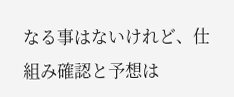なる事はないけれど、仕組み確認と予想は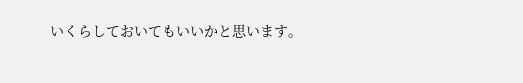いくらしておいてもいいかと思います。